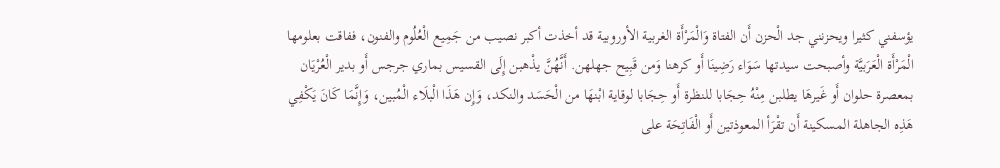يؤسفني كثيرا ويحزنني جد الْحزن أَن الفتاة وَالْمَرْأَة الغربية الأوروبية قد أخذت أكبر نصيب من جَمِيع الْعُلُوم والفنون، ففاقت بعلومها الْمَرْأَة الْعَرَبيَّة وأصبحت سيدتها سَوَاء رَضِينَا أَو كرهنا وَمن قَبِيح جهلهن. أَنَّهُنَّ يذْهبن إِلَى القسيس بماري جرجس أَو بدير الْعُرْيَان بمعصرة حلوان أَو غَيرهَا يطلبن مِنْهُ حِجَابا للنظرة أَو حِجَابا لوقاية ابْنهَا من الْحَسَد والنكد، وَإِن هَذَا الْبلَاء الْمُبين، وَإِنَّمَا كَانَ يَكْفِي هَذِه الجاهلة المسكينة أَن تقْرَأ المعوذتين أَو الْفَاتِحَة على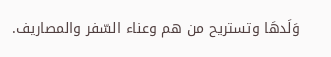وَلَدهَا وتستريح من هم وعناء السّفر والمصاريف.